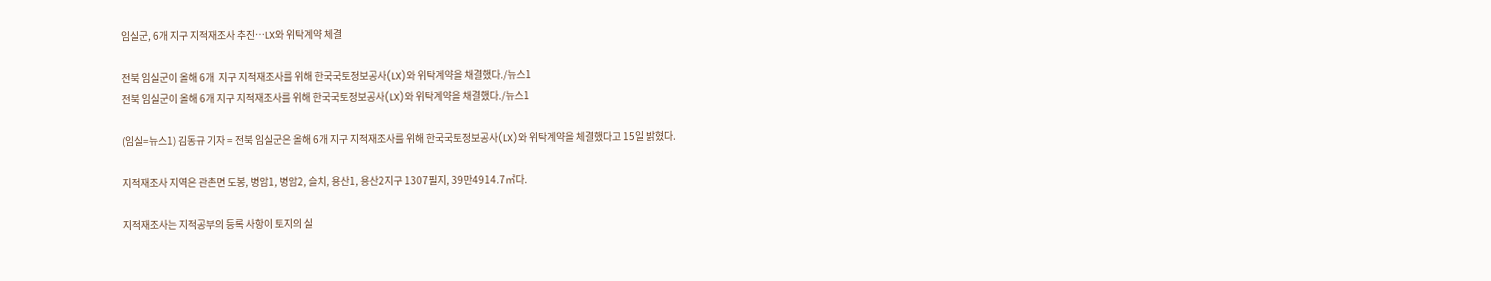임실군, 6개 지구 지적재조사 추진…LX와 위탁계약 체결

전북 임실군이 올해 6개  지구 지적재조사를 위해 한국국토정보공사(LX)와 위탁계약을 채결했다./뉴스1
전북 임실군이 올해 6개 지구 지적재조사를 위해 한국국토정보공사(LX)와 위탁계약을 채결했다./뉴스1

(임실=뉴스1) 김동규 기자 = 전북 임실군은 올해 6개 지구 지적재조사를 위해 한국국토정보공사(LX)와 위탁계약을 체결했다고 15일 밝혔다.

지적재조사 지역은 관촌면 도봉, 병암1, 병암2, 슬치, 용산1, 용산2지구 1307필지, 39만4914.7㎡다.

지적재조사는 지적공부의 등록 사항이 토지의 실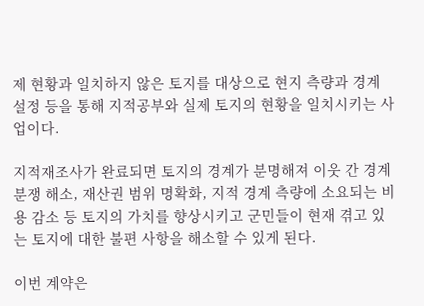제 현황과 일치하지 않은 토지를 대상으로 현지 측량과 경계 설정 등을 통해 지적공부와 실제 토지의 현황을 일치시키는 사업이다.

지적재조사가 완료되면 토지의 경계가 분명해져 이웃 간 경계 분쟁 해소, 재산권 범위 명확화, 지적 경계 측량에 소요되는 비용 감소 등 토지의 가치를 향상시키고 군민들이 현재 겪고 있는 토지에 대한 불편 사항을 해소할 수 있게 된다.

이번 계약은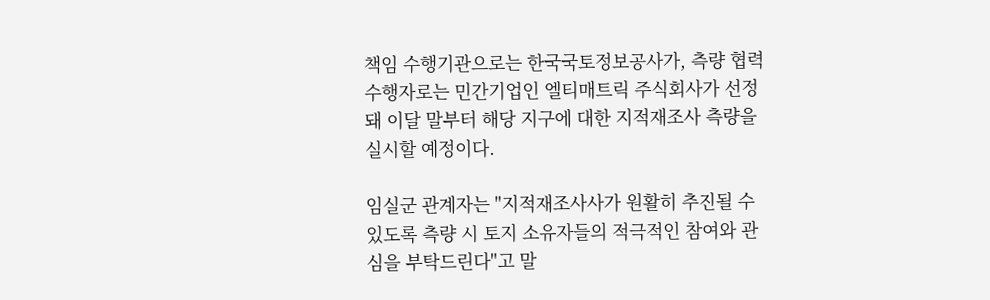책임 수행기관으로는 한국국토정보공사가, 측량 협력수행자로는 민간기업인 엘티매트릭 주식회사가 선정돼 이달 말부터 해당 지구에 대한 지적재조사 측량을 실시할 예정이다.

임실군 관계자는 "지적재조사사가 원활히 추진될 수 있도록 측량 시 토지 소유자들의 적극적인 참여와 관심을 부탁드린다"고 말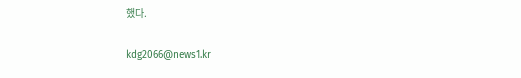했다.

kdg2066@news1.kr